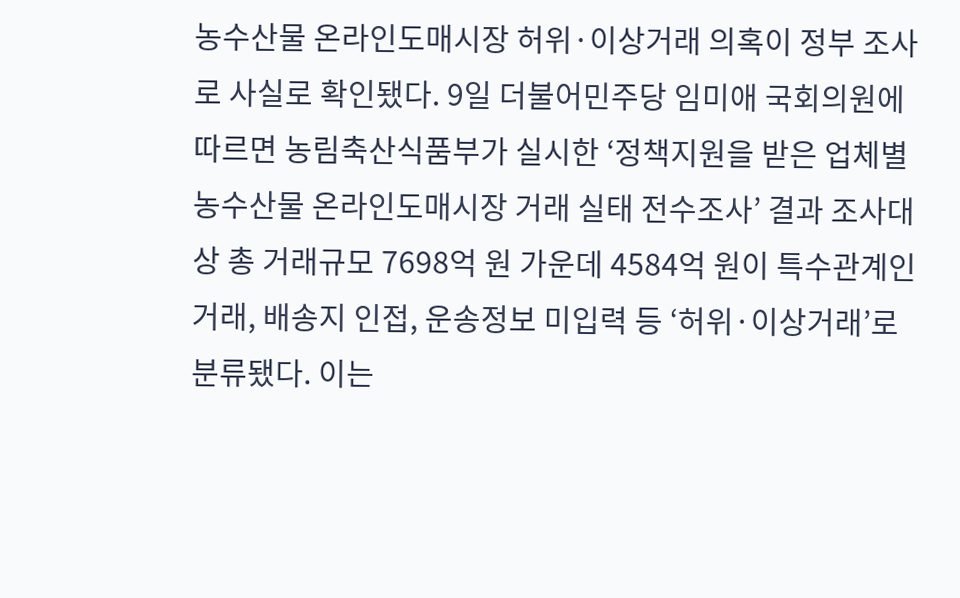농수산물 온라인도매시장 허위·이상거래 의혹이 정부 조사로 사실로 확인됐다. 9일 더불어민주당 임미애 국회의원에 따르면 농림축산식품부가 실시한 ‘정책지원을 받은 업체별 농수산물 온라인도매시장 거래 실태 전수조사’ 결과 조사대상 총 거래규모 7698억 원 가운데 4584억 원이 특수관계인 거래, 배송지 인접, 운송정보 미입력 등 ‘허위·이상거래’로 분류됐다. 이는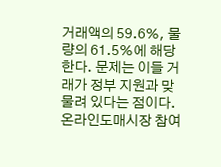거래액의 59.6%, 물량의 61.5%에 해당한다. 문제는 이들 거래가 정부 지원과 맞물려 있다는 점이다. 온라인도매시장 참여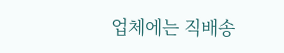업체에는 직배송